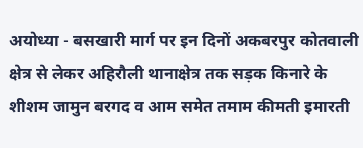अयोध्या - बसखारी मार्ग पर इन दिनों अकबरपुर कोतवाली क्षेत्र से लेकर अहिरौली थानाक्षेत्र तक सड़क किनारे के शीशम जामुन बरगद व आम समेत तमाम कीमती इमारती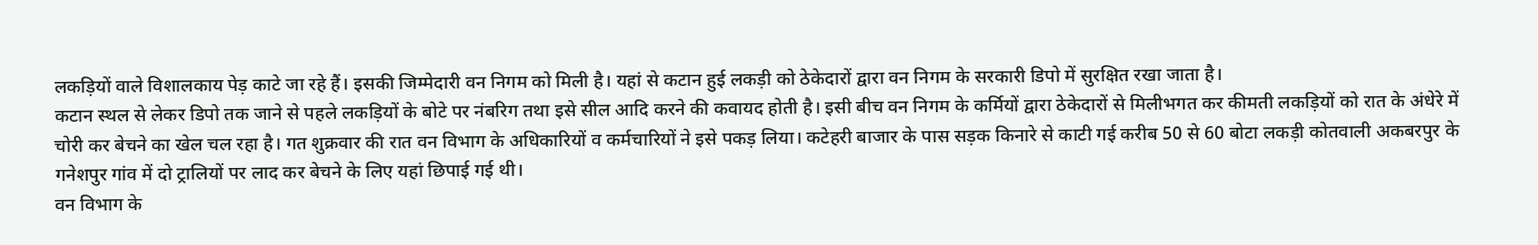लकड़ियों वाले विशालकाय पेड़ काटे जा रहे हैं। इसकी जिम्मेदारी वन निगम को मिली है। यहां से कटान हुई लकड़ी को ठेकेदारों द्वारा वन निगम के सरकारी डिपो में सुरक्षित रखा जाता है।
कटान स्थल से लेकर डिपो तक जाने से पहले लकड़ियों के बोटे पर नंबरिग तथा इसे सील आदि करने की कवायद होती है। इसी बीच वन निगम के कर्मियों द्वारा ठेकेदारों से मिलीभगत कर कीमती लकड़ियों को रात के अंधेरे में चोरी कर बेचने का खेल चल रहा है। गत शुक्रवार की रात वन विभाग के अधिकारियों व कर्मचारियों ने इसे पकड़ लिया। कटेहरी बाजार के पास सड़क किनारे से काटी गई करीब 50 से 60 बोटा लकड़ी कोतवाली अकबरपुर के गनेशपुर गांव में दो ट्रालियों पर लाद कर बेचने के लिए यहां छिपाई गई थी।
वन विभाग के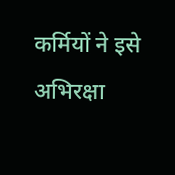कर्मियों ने इसे अभिरक्षा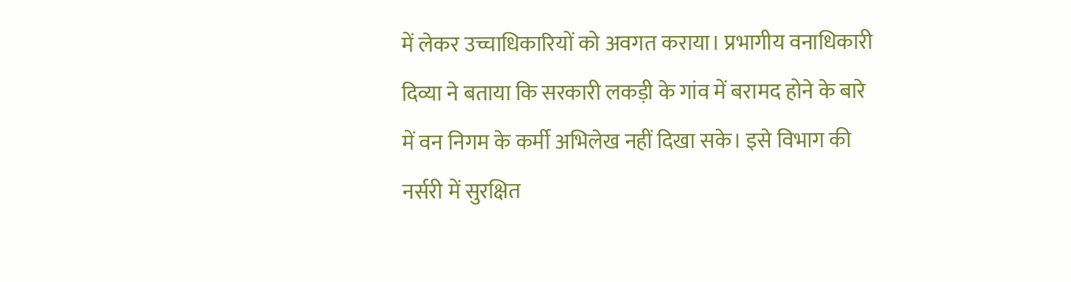में लेकर उच्चाधिकारियों को अवगत कराया। प्रभागीय वनाधिकारी दिव्या ने बताया कि सरकारी लकड़ी के गांव में बरामद होने के बारे में वन निगम के कर्मी अभिलेख नहीं दिखा सके। इसे विभाग की नर्सरी में सुरक्षित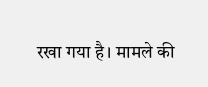रखा गया है। मामले की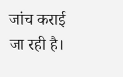जांच कराई जा रही है।